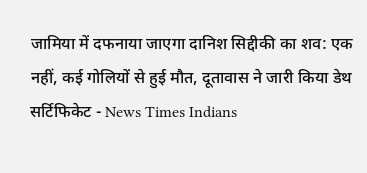जामिया में दफनाया जाएगा दानिश सिद्दीकी का शव: एक नहीं, कई गोलियों से हुई मौत, दूतावास ने जारी किया डेथ सर्टिफिकेट - News Times Indians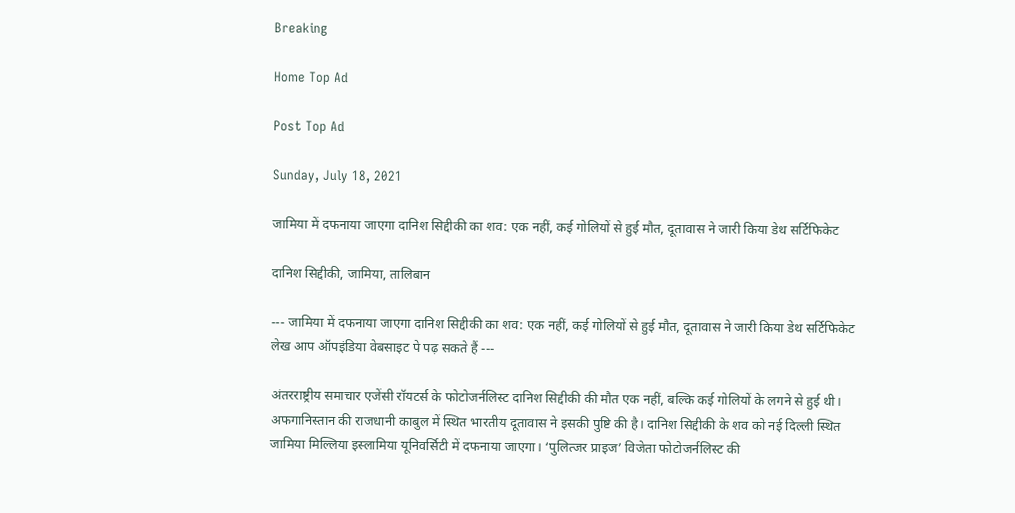Breaking

Home Top Ad

Post Top Ad

Sunday, July 18, 2021

जामिया में दफनाया जाएगा दानिश सिद्दीकी का शव: एक नहीं, कई गोलियों से हुई मौत, दूतावास ने जारी किया डेथ सर्टिफिकेट

दानिश सिद्दीकी, जामिया, तालिबान

--- जामिया में दफनाया जाएगा दानिश सिद्दीकी का शव: एक नहीं, कई गोलियों से हुई मौत, दूतावास ने जारी किया डेथ सर्टिफिकेट लेख आप ऑपइंडिया वेबसाइट पे पढ़ सकते हैं ---

अंतरराष्ट्रीय समाचार एजेंसी रॉयटर्स के फोटोजर्नलिस्ट दानिश सिद्दीकी की मौत एक नहीं, बल्कि कई गोलियों के लगने से हुई थी। अफगानिस्तान की राजधानी काबुल में स्थित भारतीय दूतावास ने इसकी पुष्टि की है। दानिश सिद्दीकी के शव को नई दिल्ली स्थित जामिया मिल्लिया इस्लामिया यूनिवर्सिटी में दफनाया जाएगा। ‘पुलित्जर प्राइज’ विजेता फोटोजर्नलिस्ट की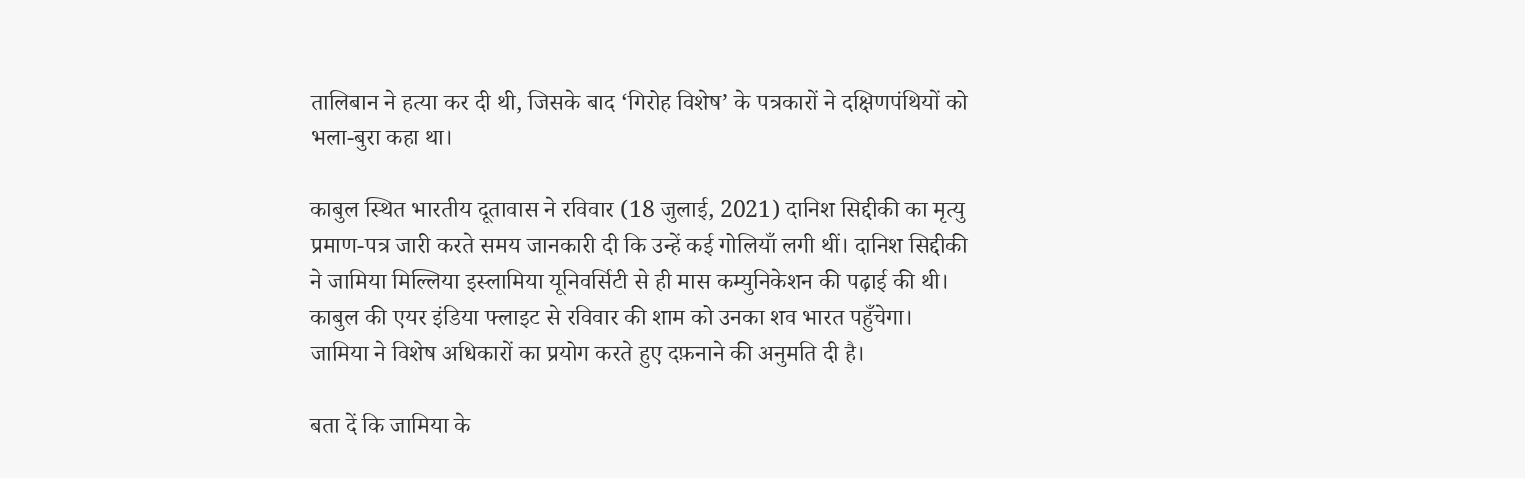तालिबान ने हत्या कर दी थी, जिसके बाद ‘गिरोह विशेष’ के पत्रकारों ने दक्षिणपंथियों को भला-बुरा कहा था।

काबुल स्थित भारतीय दूतावास ने रविवार (18 जुलाई, 2021) दानिश सिद्दीकी का मृत्यु प्रमाण-पत्र जारी करते समय जानकारी दी कि उन्हें कई गोलियाँ लगी थीं। दानिश सिद्दीकी ने जामिया मिल्लिया इस्लामिया यूनिवर्सिटी से ही मास कम्युनिकेशन की पढ़ाई की थी। काबुल की एयर इंडिया फ्लाइट से रविवार की शाम को उनका शव भारत पहुँचेगा। जामिया ने विशेष अधिकारों का प्रयोग करते हुए दफ़नाने की अनुमति दी है।

बता दें कि जामिया के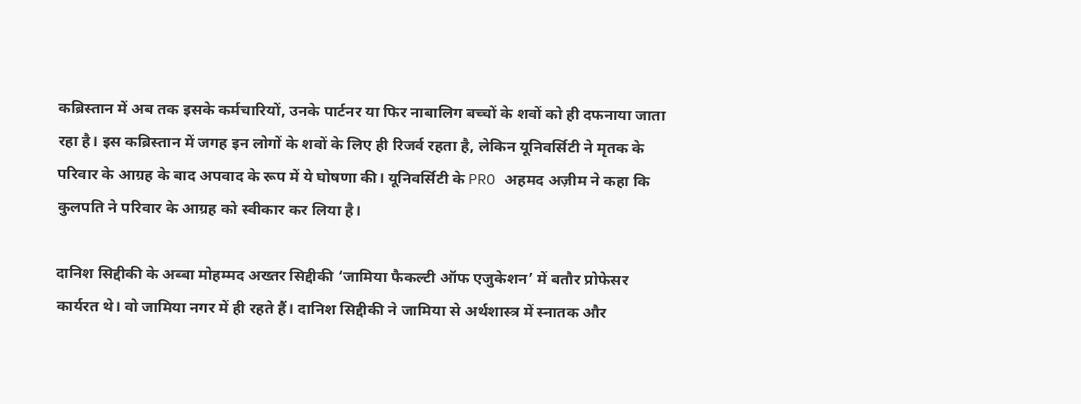कब्रिस्तान में अब तक इसके कर्मचारियों, उनके पार्टनर या फिर नाबालिग बच्चों के शवों को ही दफनाया जाता रहा है। इस कब्रिस्तान में जगह इन लोगों के शवों के लिए ही रिजर्व रहता है, लेकिन यूनिवर्सिटी ने मृतक के परिवार के आग्रह के बाद अपवाद के रूप में ये घोषणा की। यूनिवर्सिटी के PRO अहमद अज़ीम ने कहा कि कुलपति ने परिवार के आग्रह को स्वीकार कर लिया है।

दानिश सिद्दीकी के अब्बा मोहम्मद अख्तर सिद्दीकी ‘जामिया फैकल्टी ऑफ एजुकेशन’ में बतौर प्रोफेसर कार्यरत थे। वो जामिया नगर में ही रहते हैं। दानिश सिद्दीकी ने जामिया से अर्थशास्त्र में स्नातक और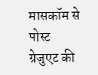मासकॉम से पोस्ट ग्रेजुएट की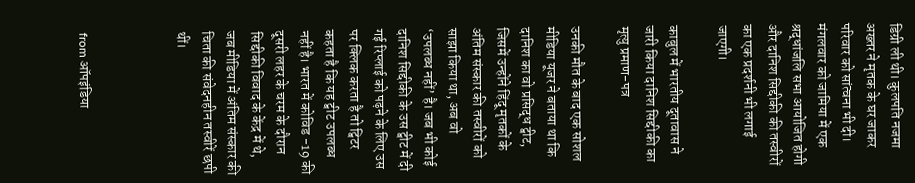डिग्री ली थी। कुलपति नजमा अख्तर ने मृतक के घर जाकर परिवार को सांत्वना भी दी। मंगलवार को जामिया में एक श्रद्धांजलि सभा आयोजित होगी और दानिश सिद्दीकी की तस्वीरों का एक प्रदर्शनी भी लगाई जाएगी।

काबुल में भारतीय दूतावास ने जारी किया दानिश सिद्दीकी का मृत्यु प्रमाण-पत्र

उनकी मौत के बाद एक सोशल मीडिया यूजर ने बताया था कि दानिश का वो प्रसिद्ध ट्वीट, जिसमें उन्होंने हिंदू मृतकों के अंतिम संस्कार की तस्वीरों को साझा किया था, अब वो ‘उपलब्ध नहीं’ है। जब भी कोई दानिश सिद्दीकी के उस ट्वीट में दी गई रिप्लाई को पढ़ने के लिए उस पर क्लिक करता है तो ट्विटर कहता है कि यह ट्वीट उपलब्ध नहीं है। भारत में कोविड -19 की दूसरी लहर के चरम के दौरान सिद्दीकी विवाद के केंद्र में थे, जब मीडिया में अंतिम संस्कार की चिता की संवेदनहीन तस्वीरें छपी थीं।



from ऑपइंडिया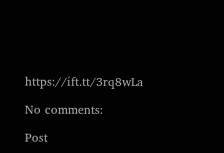https://ift.tt/3rq8wLa

No comments:

Post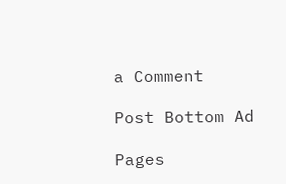a Comment

Post Bottom Ad

Pages